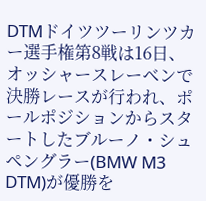DTMドイツツーリンツカー選手権第8戦は16日、オッシャースレーベンで決勝レースが行われ、ポールポジションからスタートしたブルーノ・シュペングラー(BMW M3 DTM)が優勝を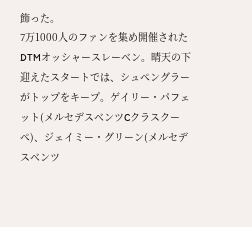飾った。
7万1000人のファンを集め開催されたDTMオッシャースレーベン。晴天の下迎えたスタートでは、シュペングラーがトップをキープ。ゲイリー・パフェット(メルセデスベンツCクラスクーペ)、ジェイミー・グリーン(メルセデスベンツ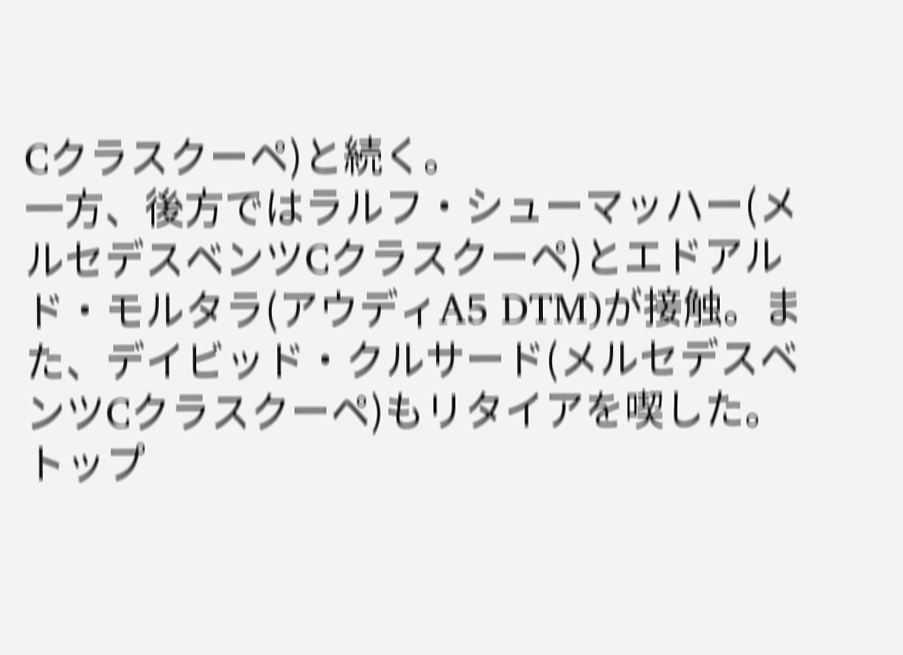Cクラスクーペ)と続く。
一方、後方ではラルフ・シューマッハー(メルセデスベンツCクラスクーペ)とエドアルド・モルタラ(アウディA5 DTM)が接触。また、デイビッド・クルサード(メルセデスベンツCクラスクーペ)もリタイアを喫した。
トップ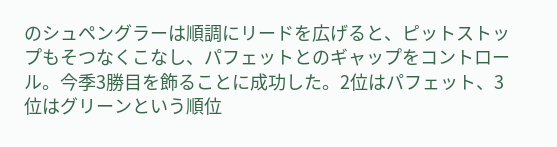のシュペングラーは順調にリードを広げると、ピットストップもそつなくこなし、パフェットとのギャップをコントロール。今季3勝目を飾ることに成功した。2位はパフェット、3位はグリーンという順位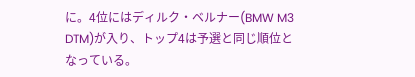に。4位にはディルク・ベルナー(BMW M3 DTM)が入り、トップ4は予選と同じ順位となっている。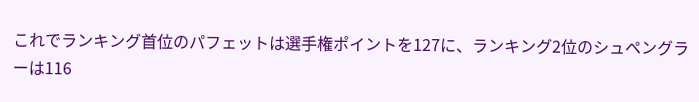これでランキング首位のパフェットは選手権ポイントを127に、ランキング2位のシュペングラーは116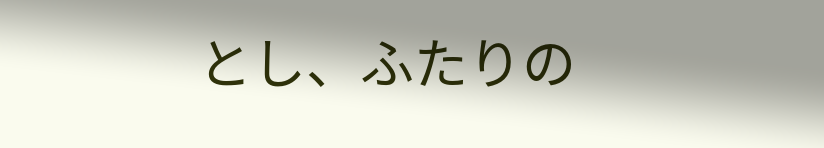とし、ふたりの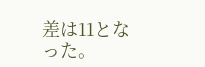差は11となった。